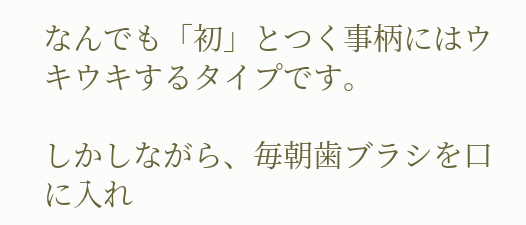なんでも「初」とつく事柄にはウキウキするタイプです。

しかしながら、毎朝歯ブラシを口に入れ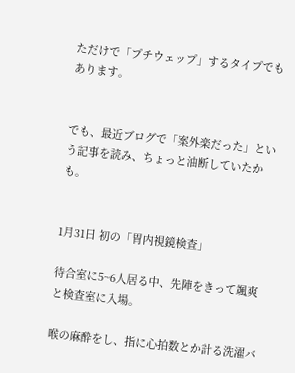ただけで「プチウェップ」するタイプでもあります。


でも、最近ブログで「案外楽だった」という記事を読み、ちょっと油断していたかも。


1月31日 初の「胃内視鏡検査」

待合室に5~6人居る中、先陣をきって颯爽と検査室に入場。

喉の麻酔をし、指に心拍数とか計る洗濯バ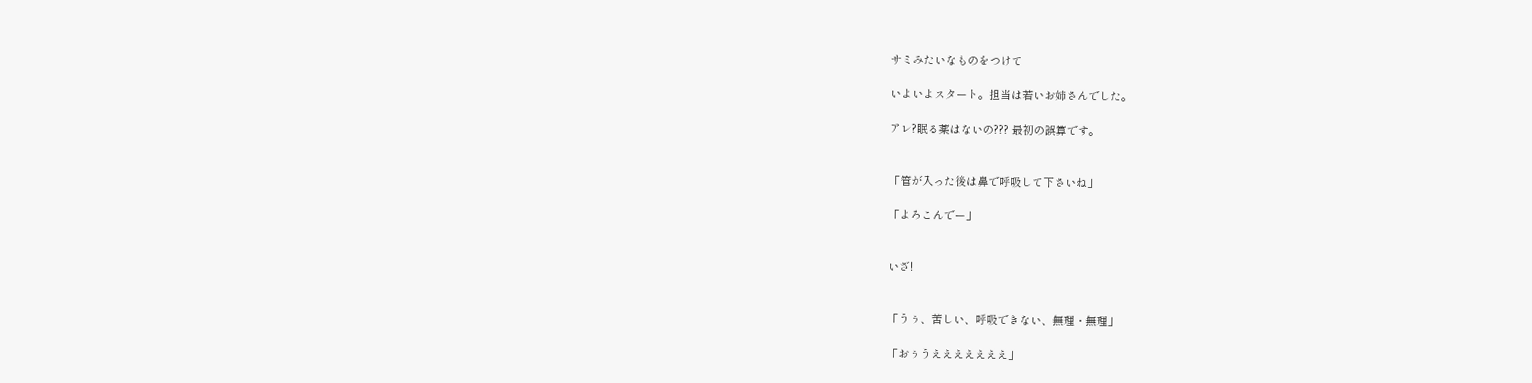サミみたいなものをつけて

いよいよスタート。担当は若いお姉さんでした。

アレ?眠る薬はないの??? 最初の誤算です。


「管が入った後は鼻で呼吸して下さいね」

「よろこんでー」


いざ!


「うぅ、苦しい、呼吸できない、無理・無理」

「おぅうえええええええ」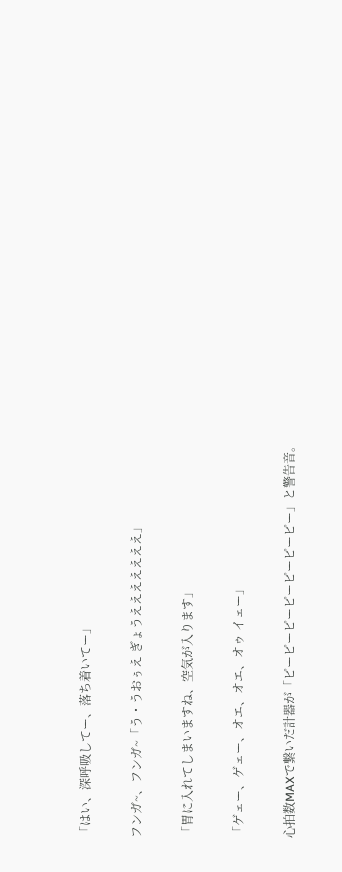「はい、深呼吸してー、落ち着いてー」

フンガ~、フンガ~「う・うおぅえ ぎょうえええええええ」

「胃に入れてしまいますね、空気が入ります」

「ゲェー、ゲェー、オエ、オエ、オゥ イェー」

心拍数MAXで繋いだ計器が「ピーピーピーピーピーピーピー」と警告音。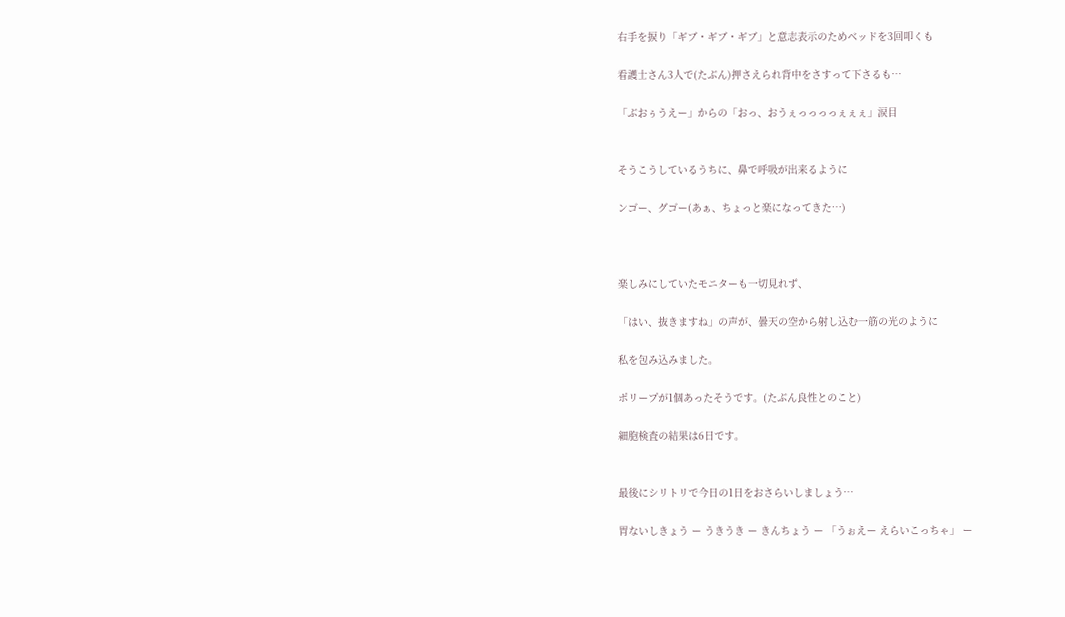右手を捩り「ギブ・ギブ・ギブ」と意志表示のためベッドを3回叩くも

看護士さん3人で(たぶん)押さえられ背中をさすって下さるも…

「ぶおぅうえー」からの「おっ、おうぇっっっっぇぇぇ」涙目


そうこうしているうちに、鼻で呼吸が出来るように

ンゴー、グゴー(あぁ、ちょっと楽になってきた…)



楽しみにしていたモニターも一切見れず、

「はい、抜きますね」の声が、曇天の空から射し込む一筋の光のように

私を包み込みました。

ポリープが1個あったそうです。(たぶん良性とのこと)

細胞検査の結果は6日です。


最後にシリトリで今日の1日をおさらいしましょう…

胃ないしきょう ー うきうき ー きんちょう ー 「うぉえー えらいこっちゃ」 ー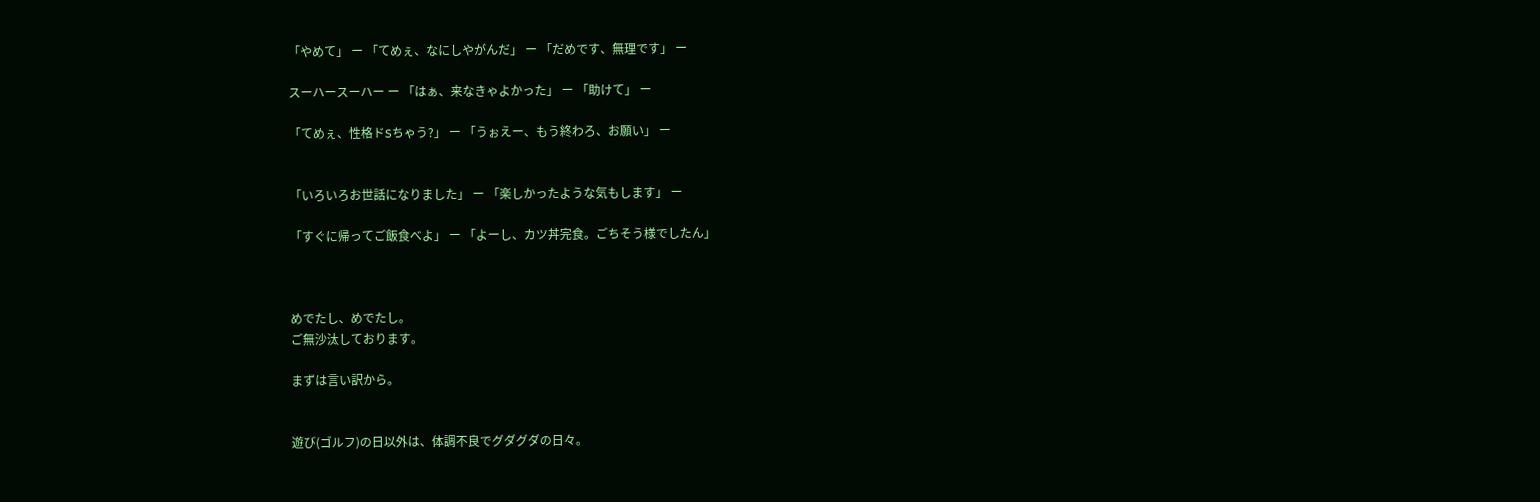「やめて」 ー 「てめぇ、なにしやがんだ」 ー 「だめです、無理です」 ー

スーハースーハー ー 「はぁ、来なきゃよかった」 ー 「助けて」 ー

「てめぇ、性格ドSちゃう?」 ー 「うぉえー、もう終わろ、お願い」 ー


「いろいろお世話になりました」 ー 「楽しかったような気もします」 ー

「すぐに帰ってご飯食べよ」 ー 「よーし、カツ丼完食。ごちそう様でしたん」



めでたし、めでたし。
ご無沙汰しております。

まずは言い訳から。


遊び(ゴルフ)の日以外は、体調不良でグダグダの日々。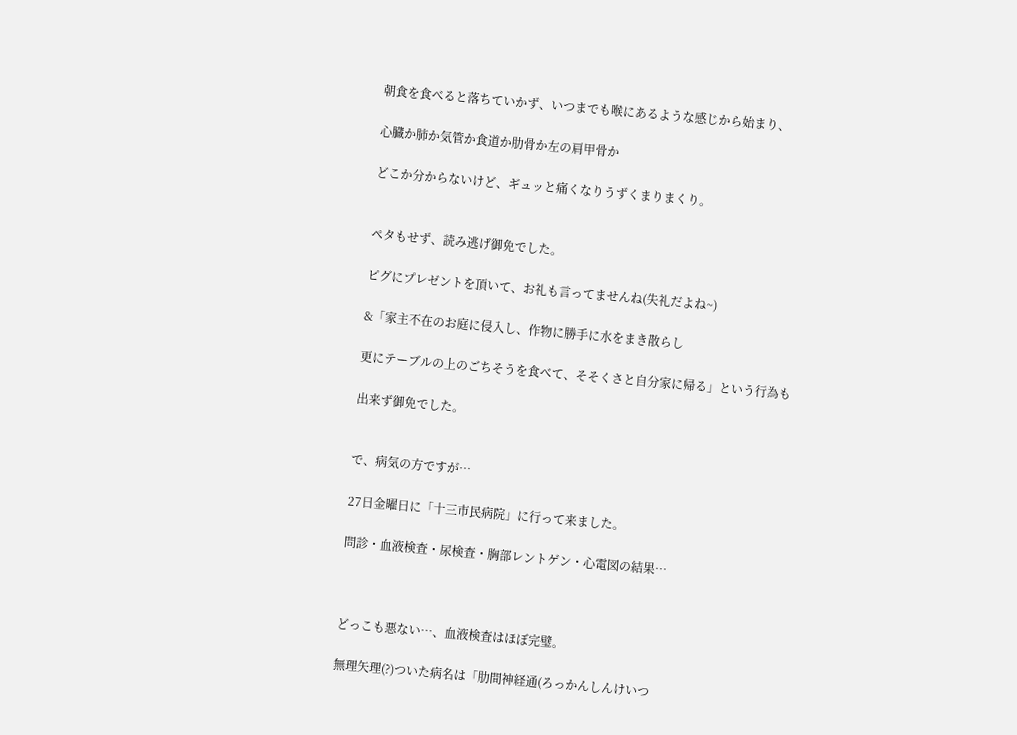朝食を食べると落ちていかず、いつまでも喉にあるような感じから始まり、

心臓か肺か気管か食道か肋骨か左の肩甲骨か

どこか分からないけど、ギュッと痛くなりうずくまりまくり。


ペタもせず、読み逃げ御免でした。

ピグにプレゼントを頂いて、お礼も言ってませんね(失礼だよね~)

&「家主不在のお庭に侵入し、作物に勝手に水をまき散らし

更にテーブルの上のごちそうを食べて、そそくさと自分家に帰る」という行為も

出来ず御免でした。


で、病気の方ですが…

27日金曜日に「十三市民病院」に行って来ました。

問診・血液検査・尿検査・胸部レントゲン・心電図の結果…



どっこも悪ない…、血液検査はほぼ完璧。

無理矢理(?)ついた病名は「肋間神経通(ろっかんしんけいつ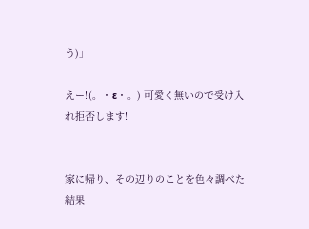う)」

えー!(。・ε・。) 可愛く無いので受け入れ拒否します!


家に帰り、その辺りのことを色々調べた結果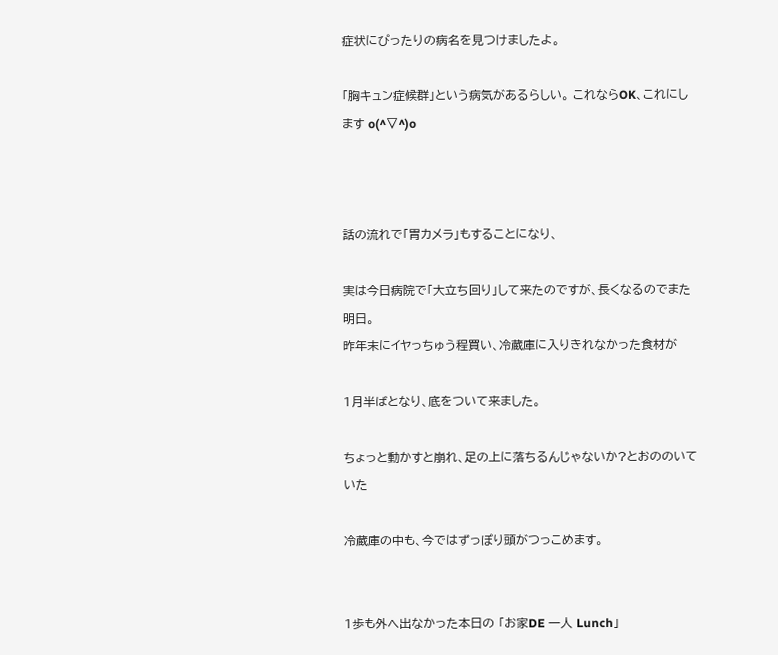症状にぴったりの病名を見つけましたよ。

「胸キュン症候群」という病気があるらしい。 これならOK、これにします o(^▽^)o



話の流れで「胃カメラ」もすることになり、

実は今日病院で「大立ち回り」して来たのですが、長くなるのでまた明日。
昨年末にイヤっちゅう程買い、冷蔵庫に入りきれなかった食材が

1月半ばとなり、底をついて来ました。

ちょっと動かすと崩れ、足の上に落ちるんじゃないか?とおののいていた

冷蔵庫の中も、今ではずっぽり頭がつっこめます。


1歩も外へ出なかった本日の 「お家DE 一人 Lunch」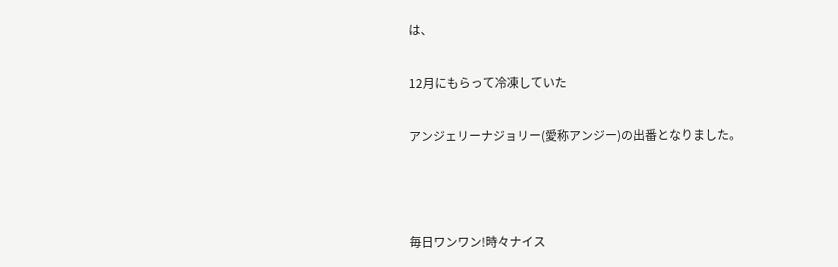は、

12月にもらって冷凍していた

アンジェリーナジョリー(愛称アンジー)の出番となりました。



毎日ワンワン!時々ナイス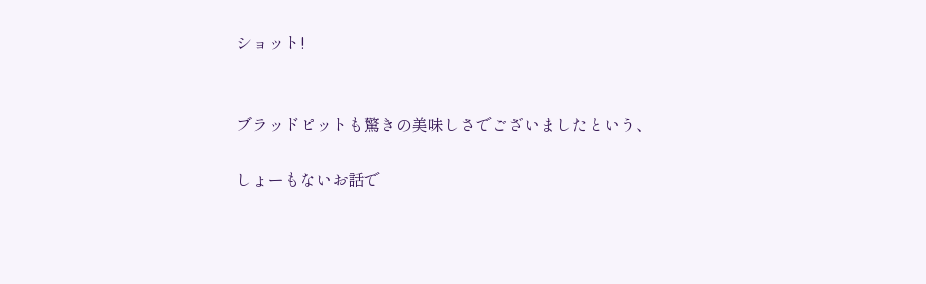ショット!


ブラッドピットも驚きの美味しさでございましたという、

しょーもないお話で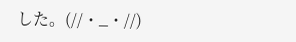した。(//・_・//)